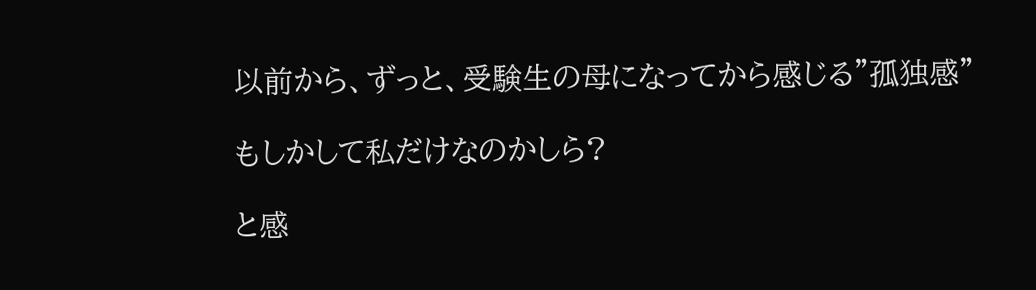以前から、ずっと、受験生の母になってから感じる"孤独感”

もしかして私だけなのかしら?

と感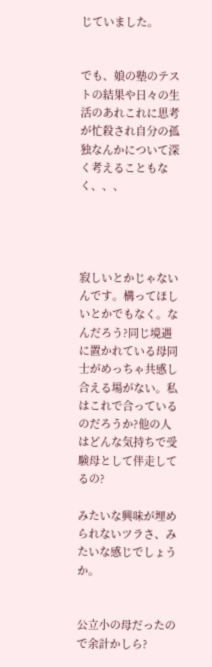じていました。


でも、娘の塾のテストの結果や日々の生活のあれこれに思考が忙殺され自分の孤独なんかについて深く考えることもなく、、、




寂しいとかじゃないんです。構ってほしいとかでもなく。なんだろう?同じ境遇に置かれている母同士がめっちゃ共感し合える場がない。私はこれで合っているのだろうか?他の人はどんな気持ちで受験母として伴走してるの?

みたいな興味が埋められないツラさ、みたいな感じでしょうか。


公立小の母だったので余計かしら?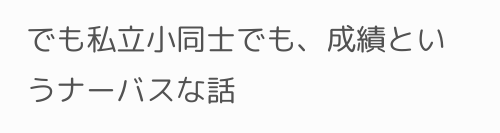でも私立小同士でも、成績というナーバスな話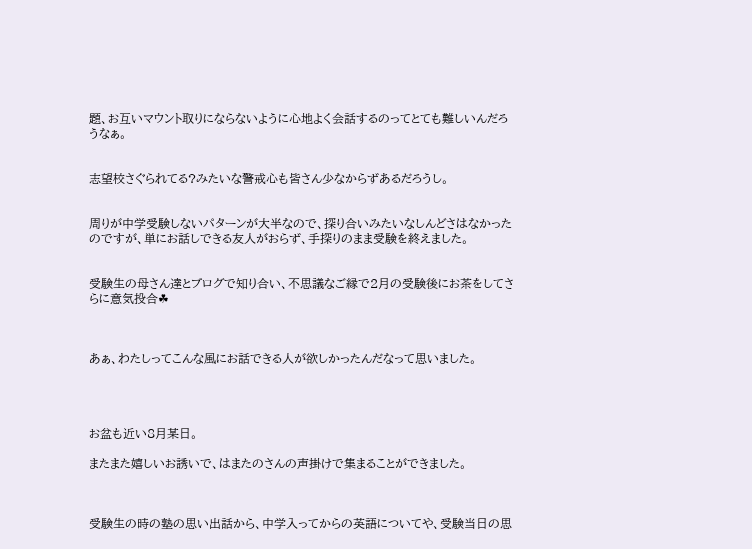題、お互いマウント取りにならないように心地よく会話するのってとても難しいんだろうなぁ。


志望校さぐられてる?みたいな警戒心も皆さん少なからずあるだろうし。


周りが中学受験しないパターンが大半なので、探り合いみたいなしんどさはなかったのですが、単にお話しできる友人がおらず、手探りのまま受験を終えました。


受験生の母さん達とブログで知り合い、不思議なご縁で2月の受験後にお茶をしてさらに意気投合☘



あぁ、わたしってこんな風にお話できる人が欲しかったんだなって思いました。




お盆も近い8月某日。

またまた嬉しいお誘いで、はまたのさんの声掛けで集まることができました。



受験生の時の塾の思い出話から、中学入ってからの英語についてや、受験当日の思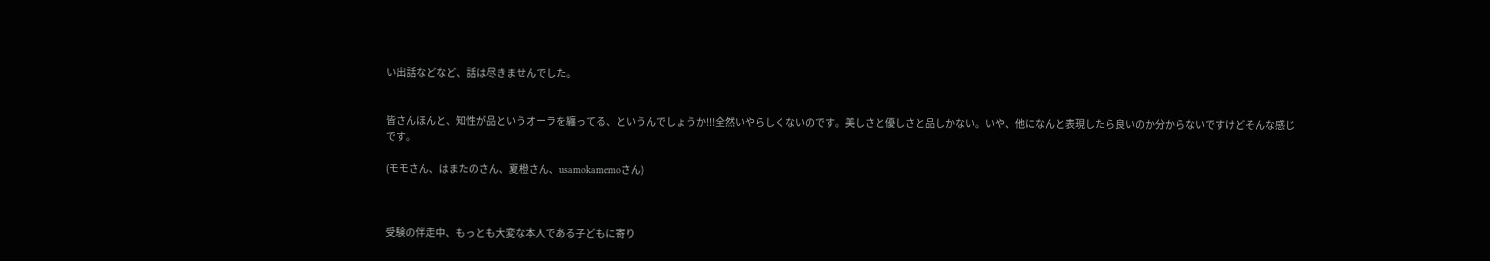い出話などなど、話は尽きませんでした。


皆さんほんと、知性が品というオーラを纏ってる、というんでしょうか!!!全然いやらしくないのです。美しさと優しさと品しかない。いや、他になんと表現したら良いのか分からないですけどそんな感じです。

(モモさん、はまたのさん、夏橙さん、usamokamemoさん)



受験の伴走中、もっとも大変な本人である子どもに寄り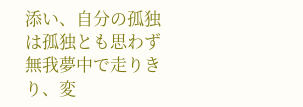添い、自分の孤独は孤独とも思わず無我夢中で走りきり、変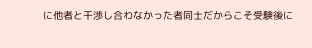に他者と干渉し合わなかった者同士だからこそ受験後に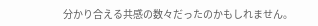分かり合える共感の数々だったのかもしれません。